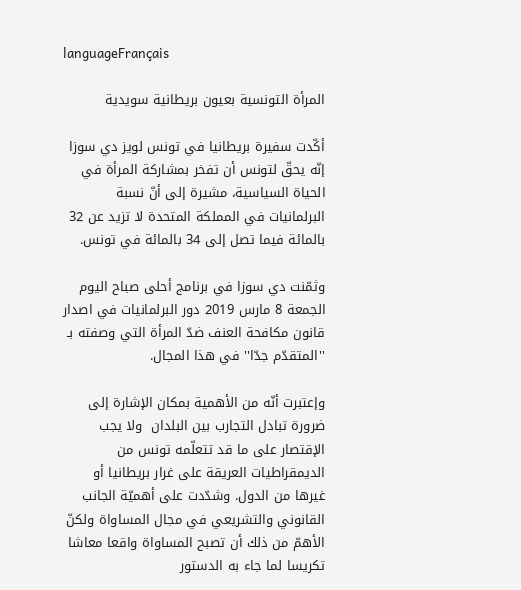languageFrançais

المرأة التونسية بعيون بريطانية سويدية

أكّدت سفيرة بريطانيا في تونس لويز دي سوزا إنّه يحقّ لتونس أن تفخر بمشاركة المرأة في الحياة السياسية، مشيرة إلى أنّ نسبة البرلمانيات في المملكة المتحدة لا تزيد عن 32 بالمائة فيما تصل إلى 34 بالمائة في تونس.

وثمّنت دي سوزا في برنامج أحلى صباح اليوم الجمعة 8 مارس 2019 دور البرلمانيات في اصدار قانون مكافحة العنف ضدّ المرأة التي وصفته بـ ''المتقدّم جدّا'' في هذا المجال.

وإعتبرت أنّه من الأهمية بمكان الإشارة إلى ضرورة تبادل التجارب بين البلدان  ولا يجب الإقتصار على ما قد تتعلّمه تونس من الديمقراطيات العريقة على غرار بريطانيا أو غيرها من الدول. وشدّدت على أهميّة الجانب القانوني والتشريعي في مجال المساواة ولكنّ الأهمّ من ذلك أن تصبح المساواة واقعا معاشا تكريسا لما جاء به الدستور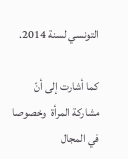التونسي لسنة 2014.

كما أشارت إلى أنّ مشاركة المرأة  وخصوصا في المجال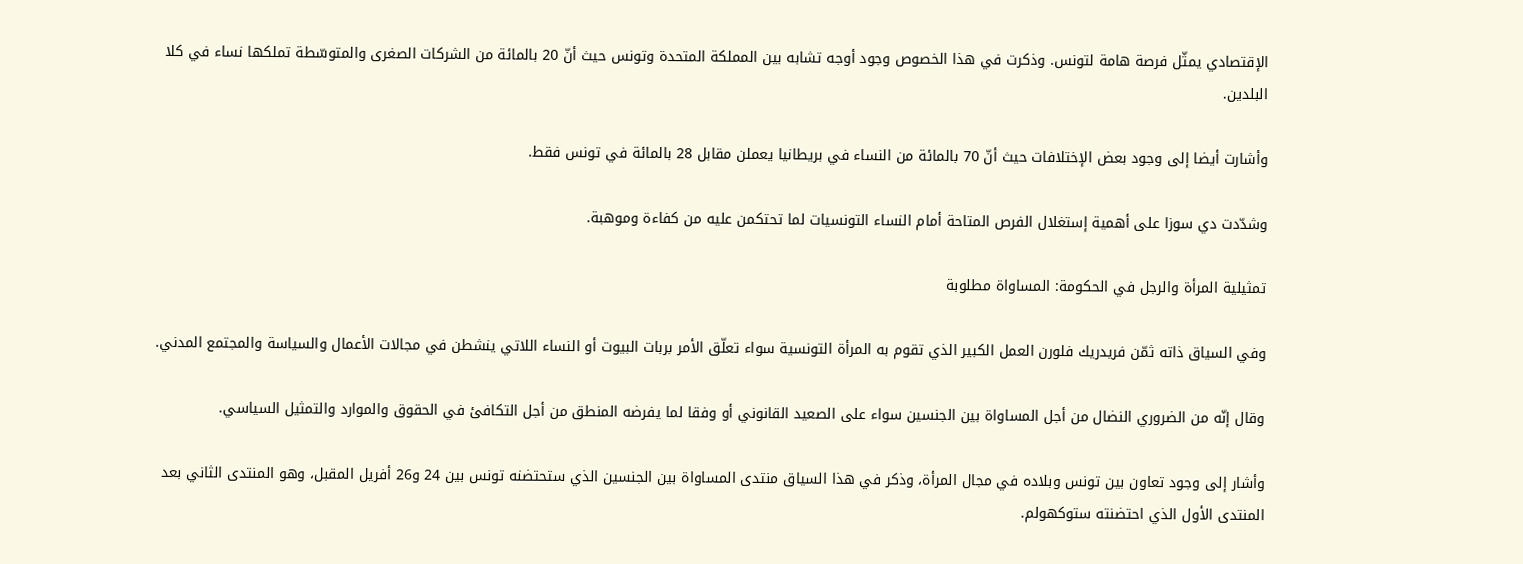الإقتصادي يمثّل فرصة هامة لتونس. وذكرت في هذا الخصوص وجود أوجه تشابه بين المملكة المتحدة وتونس حيث أنّ 20 بالمائة من الشركات الصغرى والمتوسّطة تملكها نساء في كلا البلدين.

وأشارت أيضا إلى وجود بعض الإختلافات حيث أنّ 70 بالمائة من النساء في بريطانيا يعملن مقابل 28 بالمائة في تونس فقط.

وشدّدت دي سوزا على أهمية إستغلال الفرص المتاحة أمام النساء التونسيات لما تحتكمن عليه من كفاءة وموهبة.

تمثيلية المرأة والرجل في الحكومة: المساواة مطلوبة

وفي السياق ذاته ثمّن فريدريك فلورن العمل الكبير الذي تقوم به المرأة التونسية سواء تعلّق الأمر بربات البيوت أو النساء اللاتي ينشطن في مجالات الأعمال والسياسة والمجتمع المدني.

وقال إنّه من الضروري النضال من أجل المساواة بين الجنسين سواء على الصعيد القانوني أو وفقا لما يفرضه المنطق من أجل التكافئ في الحقوق والموارد والتمثيل السياسي.

وأشار إلى وجود تعاون بين تونس وبلاده في مجال المرأة، وذكر في هذا السياق منتدى المساواة بين الجنسين الذي ستحتضنه تونس بين 24 و26 أفريل المقبل، وهو المنتدى الثاني بعد المنتدى الأول الذي احتضنته ستوكهولم.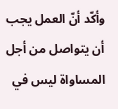وأكّد أنّ العمل يجب أن يتواصل من أجل المساواة ليس في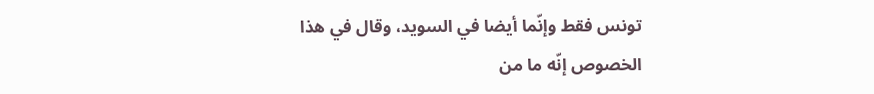تونس فقط وإنّما أيضا في السويد، وقال في هذا الخصوص إنّه ما من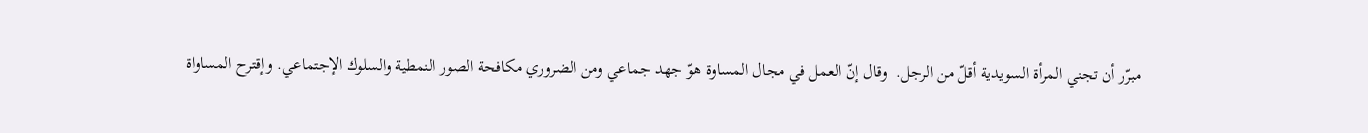مبرّر أن تجني المرأة السويدية أقلّ من الرجل.  وقال إنّ العمل في مجال المساوة هوّ جهد جماعي ومن الضروري مكافحة الصور النمطية والسلوك الإجتماعي. وإقترح المساواة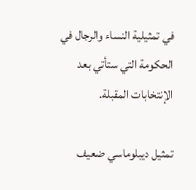في تمثيلية النساء والرجال في الحكومة التي ستأتي بعد الإنتخابات المقبلة.

تمثيل ديبلوماسي ضعيف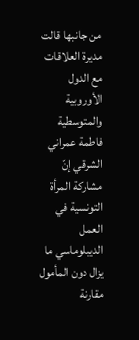من جانبها قالت مديرة العلاقات مع الدول الأوروبية والمتوسطية فاطمة عمراني الشرقي إنّ مشاركة المرأة التونسية في العمل الديبلوماسي ما يزال دون المأمول مقارنة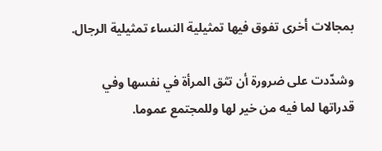بمجالات أخرى تفوق فيها تمثيلية النساء تمثيلية الرجال.

وشدّدت على ضرورة أن تثق المرأة في نفسها وفي قدراتها لما فيه من خير لها وللمجتمع عموما.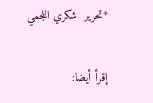*تحرير  شكري اللجمي

إقرأ أيضا: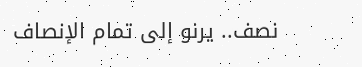نصف.. يرنو إلى تمام الإنصاف